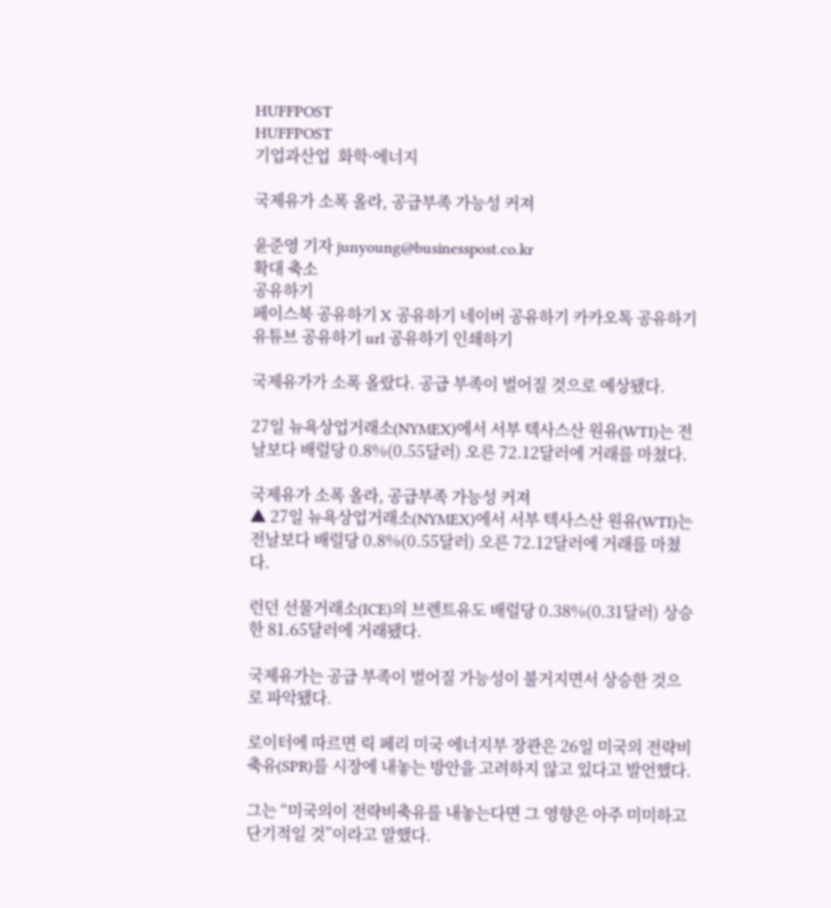HUFFPOST
HUFFPOST
기업과산업  화학·에너지

국제유가 소폭 올라, 공급부족 가능성 커져

윤준영 기자 junyoung@businesspost.co.kr
확대 축소
공유하기
페이스북 공유하기 X 공유하기 네이버 공유하기 카카오톡 공유하기 유튜브 공유하기 url 공유하기 인쇄하기

국제유가가 소폭 올랐다. 공급 부족이 벌어질 것으로 예상됐다.

27일 뉴욕상업거래소(NYMEX)에서 서부 텍사스산 원유(WTI)는 전날보다 배럴당 0.8%(0.55달러) 오른 72.12달러에 거래를 마쳤다.

국제유가 소폭 올라, 공급부족 가능성 커져
▲ 27일 뉴욕상업거래소(NYMEX)에서 서부 텍사스산 원유(WTI)는 전날보다 배럴당 0.8%(0.55달러) 오른 72.12달러에 거래를 마쳤다.

런던 선물거래소(ICE)의 브렌트유도 배럴당 0.38%(0.31달러) 상승한 81.65달러에 거래됐다.

국제유가는 공급 부족이 벌어질 가능성이 불거지면서 상승한 것으로 파악됐다.

로이터에 따르면 릭 페리 미국 에너지부 장관은 26일 미국의 전략비축유(SPR)를 시장에 내놓는 방안을 고려하지 않고 있다고 발언했다.

그는 “미국의이 전략비축유를 내놓는다면 그 영향은 아주 미미하고 단기적일 것”이라고 말했다.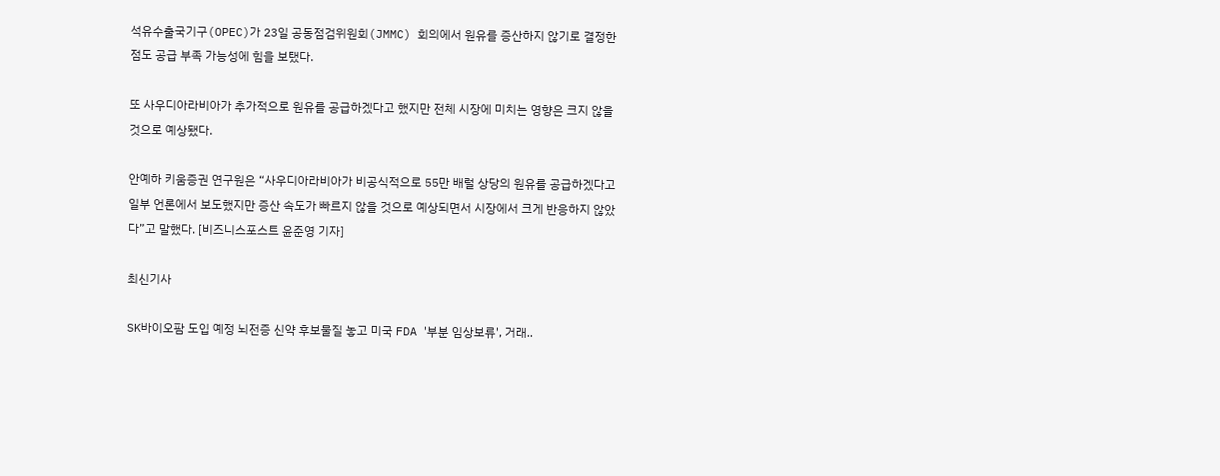석유수출국기구(OPEC)가 23일 공동점검위원회(JMMC) 회의에서 원유를 증산하지 않기로 결정한 점도 공급 부족 가능성에 힘을 보탰다.

또 사우디아라비아가 추가적으로 원유를 공급하겠다고 했지만 전체 시장에 미치는 영향은 크지 않을 것으로 예상됐다.

안예하 키움증권 연구원은 “사우디아라비아가 비공식적으로 55만 배럴 상당의 원유를 공급하겠다고 일부 언론에서 보도했지만 증산 속도가 빠르지 않을 것으로 예상되면서 시장에서 크게 반응하지 않았다”고 말했다. [비즈니스포스트 윤준영 기자]

최신기사

SK바이오팜 도입 예정 뇌전증 신약 후보물질 놓고 미국 FDA '부분 임상보류', 거래..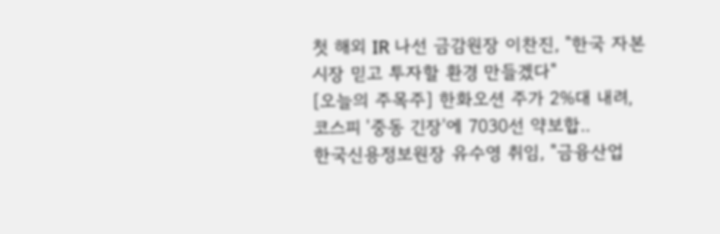첫 해외 IR 나선 금감원장 이찬진, "한국 자본시장 믿고 투자할 환경 만들겠다"
[오늘의 주목주] 한화오션 주가 2%대 내려, 코스피 '중동 긴장'에 7030선 약보합..
한국신용정보원장 유수영 취임, "금융산업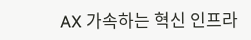AX 가속하는 혁신 인프라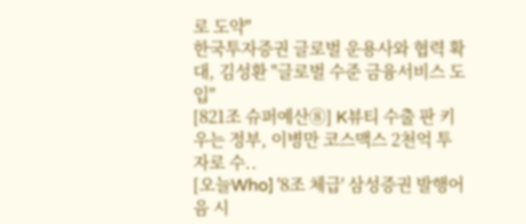로 도약"
한국투자증권 글로벌 운용사와 협력 확대, 김성환 "글로벌 수준 금융서비스 도입"
[821조 슈퍼예산⑧] K뷰티 수출 판 키우는 정부, 이병만 코스맥스 2천억 투자로 수..
[오늘Who] '8조 체급' 삼성증권 발행어음 시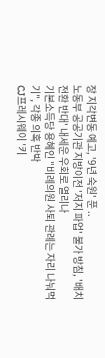장 지각변동 예고, '9년 숙원' 푼 ..
노동부 공공기관 지방이전 '저지 파업' 불가 방침, '배치전환 반대' 내세운 우회로 열리나
기본소득당 용혜인 "비례의원 사퇴 관례는 자리 나눠먹기", 각종 의혹 반박
CJ프레시웨이 '키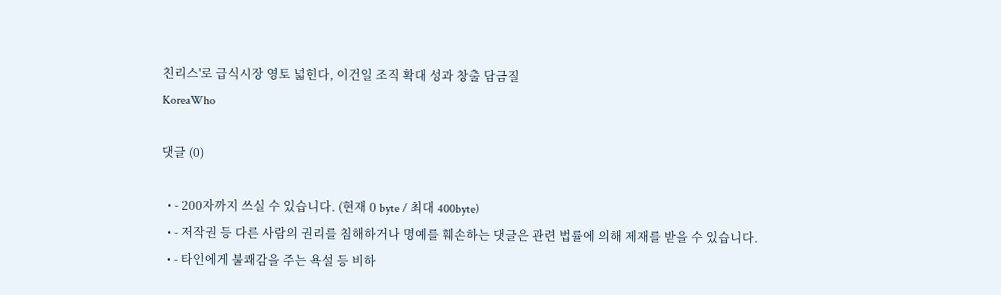친리스'로 급식시장 영토 넓힌다, 이건일 조직 확대 성과 창출 담금질
KoreaWho

댓글 (0)

  • - 200자까지 쓰실 수 있습니다. (현재 0 byte / 최대 400byte)
  • - 저작권 등 다른 사람의 권리를 침해하거나 명예를 훼손하는 댓글은 관련 법률에 의해 제재를 받을 수 있습니다.
  • - 타인에게 불쾌감을 주는 욕설 등 비하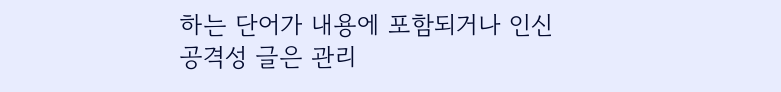하는 단어가 내용에 포함되거나 인신공격성 글은 관리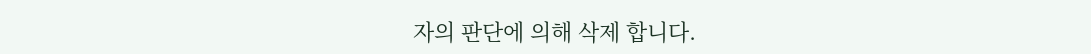자의 판단에 의해 삭제 합니다.